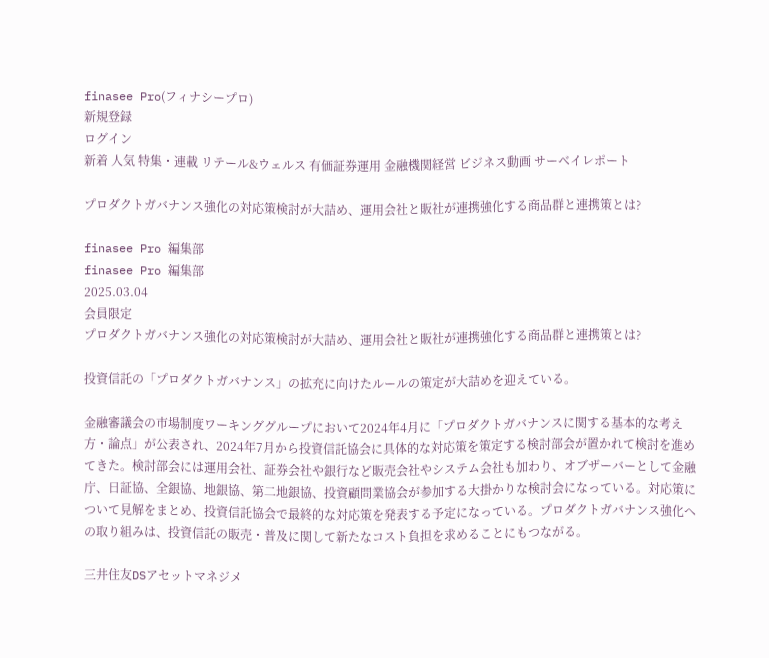finasee Pro(フィナシープロ)
新規登録
ログイン
新着 人気 特集・連載 リテール&ウェルス 有価証券運用 金融機関経営 ビジネス動画 サーベイレポート

プロダクトガバナンス強化の対応策検討が大詰め、運用会社と販社が連携強化する商品群と連携策とは?

finasee Pro 編集部
finasee Pro 編集部
2025.03.04
会員限定
プロダクトガバナンス強化の対応策検討が大詰め、運用会社と販社が連携強化する商品群と連携策とは?

投資信託の「プロダクトガバナンス」の拡充に向けたルールの策定が大詰めを迎えている。

金融審議会の市場制度ワーキンググループにおいて2024年4月に「プロダクトガバナンスに関する基本的な考え方・論点」が公表され、2024年7月から投資信託協会に具体的な対応策を策定する検討部会が置かれて検討を進めてきた。検討部会には運用会社、証券会社や銀行など販売会社やシステム会社も加わり、オブザーバーとして金融庁、日証協、全銀協、地銀協、第二地銀協、投資顧問業協会が参加する大掛かりな検討会になっている。対応策について見解をまとめ、投資信託協会で最終的な対応策を発表する予定になっている。プロダクトガバナンス強化への取り組みは、投資信託の販売・普及に関して新たなコスト負担を求めることにもつながる。

三井住友DSアセットマネジメ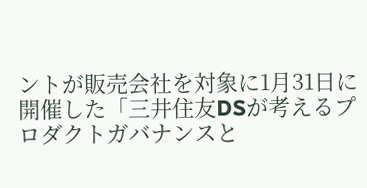ントが販売会社を対象に1月31日に開催した「三井住友DSが考えるプロダクトガバナンスと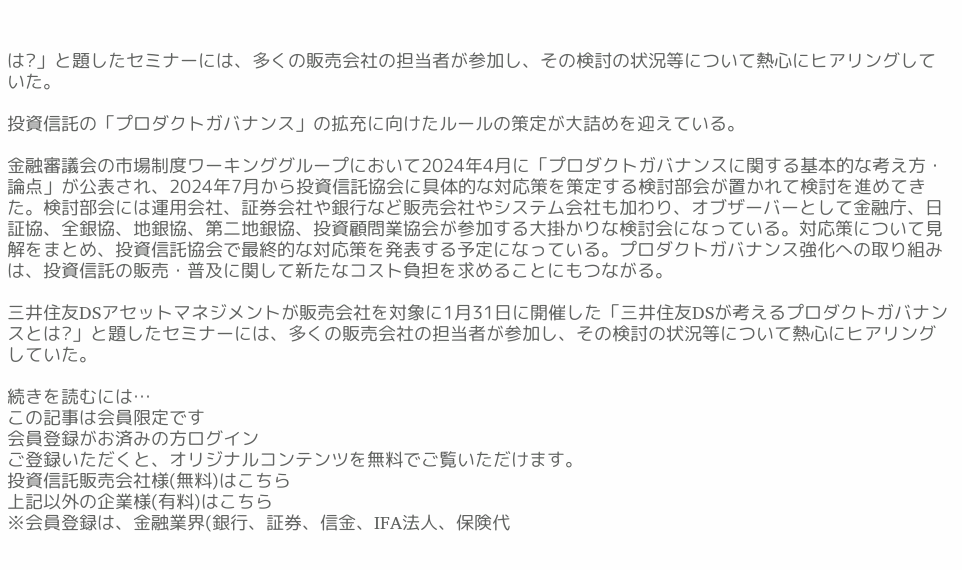は?」と題したセミナーには、多くの販売会社の担当者が参加し、その検討の状況等について熱心にヒアリングしていた。

投資信託の「プロダクトガバナンス」の拡充に向けたルールの策定が大詰めを迎えている。

金融審議会の市場制度ワーキンググループにおいて2024年4月に「プロダクトガバナンスに関する基本的な考え方・論点」が公表され、2024年7月から投資信託協会に具体的な対応策を策定する検討部会が置かれて検討を進めてきた。検討部会には運用会社、証券会社や銀行など販売会社やシステム会社も加わり、オブザーバーとして金融庁、日証協、全銀協、地銀協、第二地銀協、投資顧問業協会が参加する大掛かりな検討会になっている。対応策について見解をまとめ、投資信託協会で最終的な対応策を発表する予定になっている。プロダクトガバナンス強化への取り組みは、投資信託の販売・普及に関して新たなコスト負担を求めることにもつながる。

三井住友DSアセットマネジメントが販売会社を対象に1月31日に開催した「三井住友DSが考えるプロダクトガバナンスとは?」と題したセミナーには、多くの販売会社の担当者が参加し、その検討の状況等について熱心にヒアリングしていた。

続きを読むには…
この記事は会員限定です
会員登録がお済みの方ログイン
ご登録いただくと、オリジナルコンテンツを無料でご覧いただけます。
投資信託販売会社様(無料)はこちら
上記以外の企業様(有料)はこちら
※会員登録は、金融業界(銀行、証券、信金、IFA法人、保険代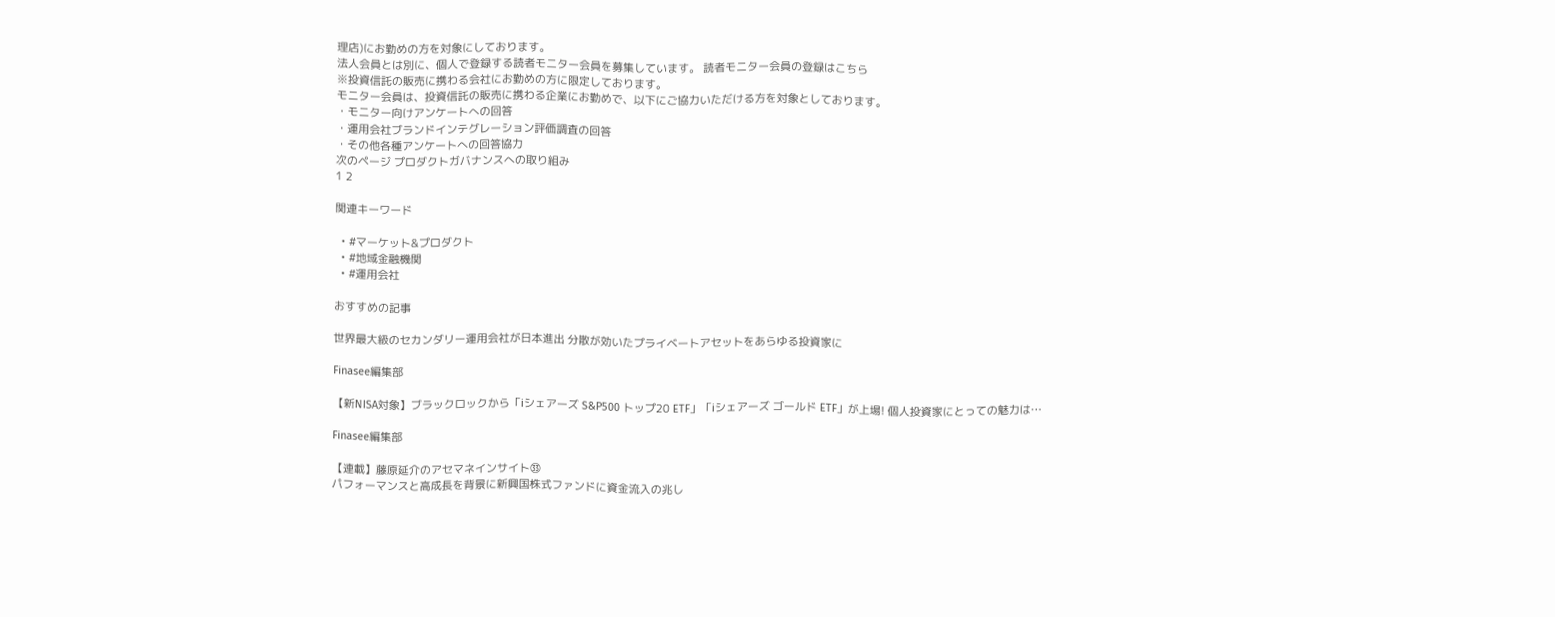理店)にお勤めの方を対象にしております。
法人会員とは別に、個人で登録する読者モニター会員を募集しています。 読者モニター会員の登録はこちら
※投資信託の販売に携わる会社にお勤めの方に限定しております。
モニター会員は、投資信託の販売に携わる企業にお勤めで、以下にご協力いただける方を対象としております。
・モニター向けアンケートへの回答
・運用会社ブランドインテグレーション評価調査の回答
・その他各種アンケートへの回答協力
次のページ プロダクトガバナンスへの取り組み
1 2

関連キーワード

  • #マーケット&プロダクト
  • #地域金融機関
  • #運用会社

おすすめの記事

世界最大級のセカンダリー運用会社が日本進出 分散が効いたプライベートアセットをあらゆる投資家に

Finasee編集部

【新NISA対象】ブラックロックから「iシェアーズ S&P500 トップ20 ETF」「iシェアーズ ゴールド ETF」が上場! 個人投資家にとっての魅力は…

Finasee編集部

【連載】藤原延介のアセマネインサイト㉝
パフォーマンスと高成長を背景に新興国株式ファンドに資金流入の兆し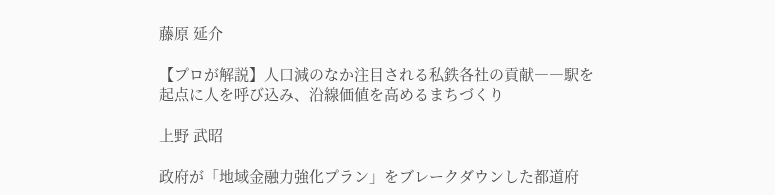藤原 延介

【プロが解説】人口減のなか注目される私鉄各社の貢献――駅を起点に人を呼び込み、沿線価値を高めるまちづくり

上野 武昭

政府が「地域金融力強化プラン」をブレークダウンした都道府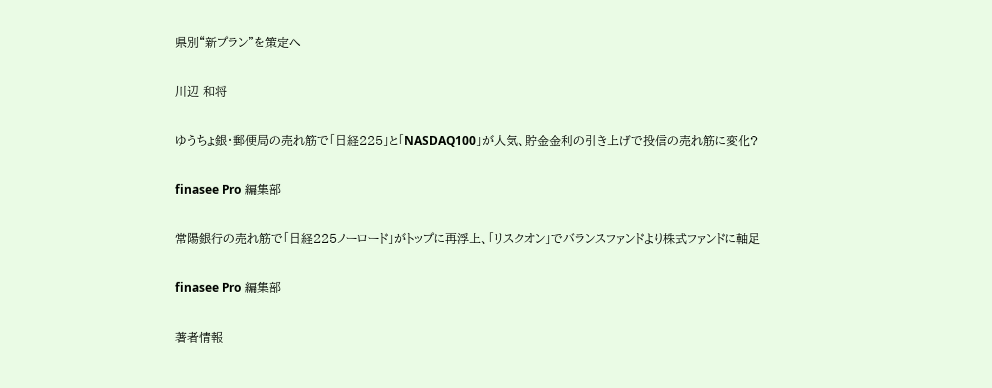県別“新プラン”を策定へ

川辺 和将

ゆうちょ銀・郵便局の売れ筋で「日経225」と「NASDAQ100」が人気、貯金金利の引き上げで投信の売れ筋に変化?

finasee Pro 編集部

常陽銀行の売れ筋で「日経225ノーロード」がトップに再浮上、「リスクオン」でバランスファンドより株式ファンドに軸足

finasee Pro 編集部

著者情報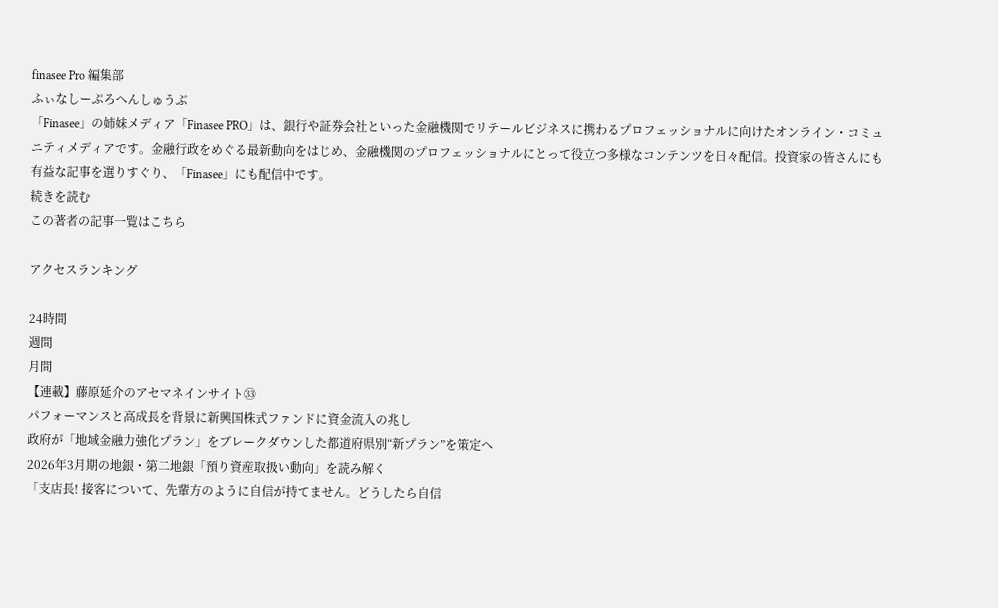finasee Pro 編集部
ふぃなしーぷろへんしゅうぶ
「Finasee」の姉妹メディア「Finasee PRO」は、銀行や証券会社といった金融機関でリテールビジネスに携わるプロフェッショナルに向けたオンライン・コミュニティメディアです。金融行政をめぐる最新動向をはじめ、金融機関のプロフェッショナルにとって役立つ多様なコンテンツを日々配信。投資家の皆さんにも有益な記事を選りすぐり、「Finasee」にも配信中です。
続きを読む
この著者の記事一覧はこちら

アクセスランキング

24時間
週間
月間
【連載】藤原延介のアセマネインサイト㉝
パフォーマンスと高成長を背景に新興国株式ファンドに資金流入の兆し
政府が「地域金融力強化プラン」をブレークダウンした都道府県別“新プラン”を策定へ
2026年3月期の地銀・第二地銀「預り資産取扱い動向」を読み解く
「支店長! 接客について、先輩方のように自信が持てません。どうしたら自信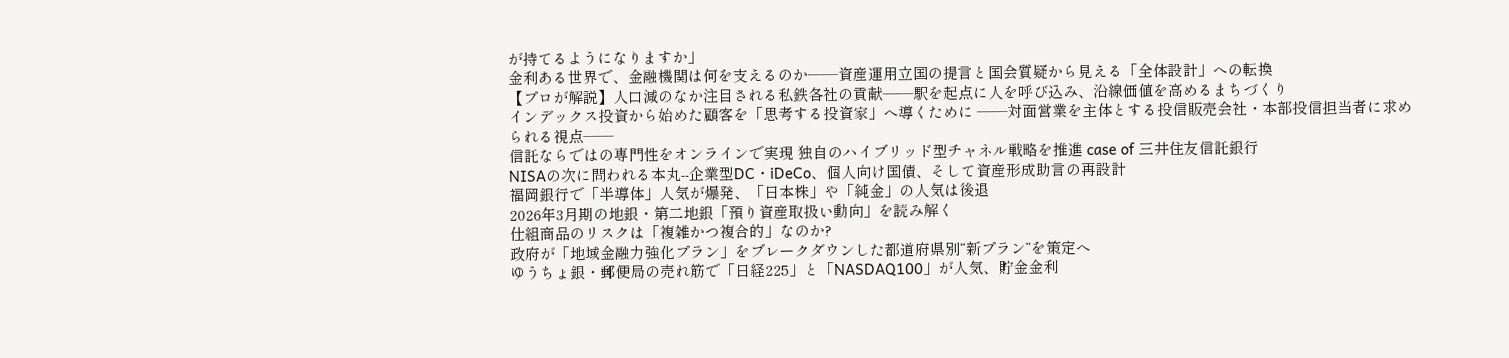が持てるようになりますか」
金利ある世界で、金融機関は何を支えるのか――資産運用立国の提言と国会質疑から見える「全体設計」への転換
【プロが解説】人口減のなか注目される私鉄各社の貢献――駅を起点に人を呼び込み、沿線価値を高めるまちづくり
インデックス投資から始めた顧客を「思考する投資家」へ導くために ――対面営業を主体とする投信販売会社・本部投信担当者に求められる視点――
信託ならではの専門性をオンラインで実現 独自のハイブリッド型チャネル戦略を推進 case of 三井住友信託銀行
NISAの次に問われる本丸--企業型DC・iDeCo、個人向け国債、そして資産形成助言の再設計
福岡銀行で「半導体」人気が爆発、「日本株」や「純金」の人気は後退
2026年3月期の地銀・第二地銀「預り資産取扱い動向」を読み解く
仕組商品のリスクは「複雑かつ複合的」なのか?
政府が「地域金融力強化プラン」をブレークダウンした都道府県別“新プラン”を策定へ
ゆうちょ銀・郵便局の売れ筋で「日経225」と「NASDAQ100」が人気、貯金金利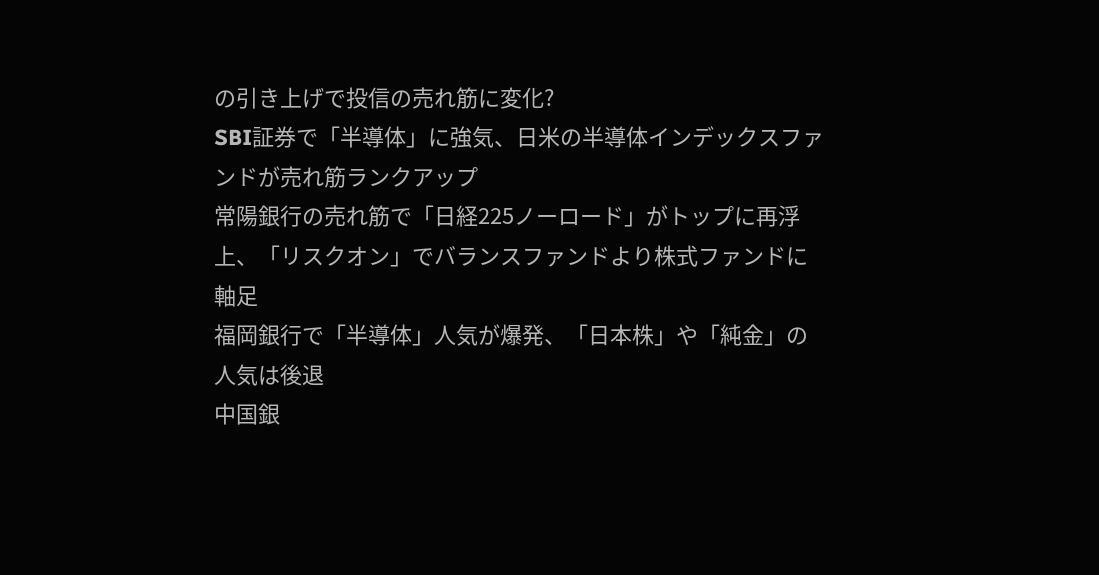の引き上げで投信の売れ筋に変化?
SBI証券で「半導体」に強気、日米の半導体インデックスファンドが売れ筋ランクアップ
常陽銀行の売れ筋で「日経225ノーロード」がトップに再浮上、「リスクオン」でバランスファンドより株式ファンドに軸足
福岡銀行で「半導体」人気が爆発、「日本株」や「純金」の人気は後退
中国銀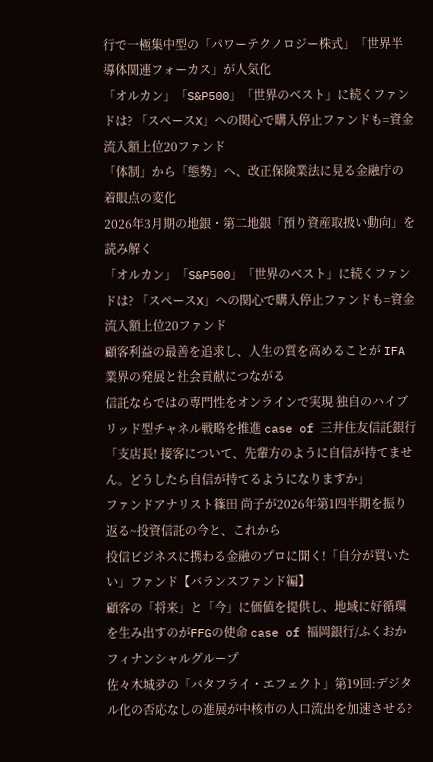行で一極集中型の「パワーテクノロジー株式」「世界半導体関連フォーカス」が人気化
「オルカン」「S&P500」「世界のベスト」に続くファンドは? 「スペースX」への関心で購入停止ファンドも=資金流入額上位20ファンド
「体制」から「態勢」へ、改正保険業法に見る金融庁の着眼点の変化
2026年3月期の地銀・第二地銀「預り資産取扱い動向」を読み解く
「オルカン」「S&P500」「世界のベスト」に続くファンドは? 「スペースX」への関心で購入停止ファンドも=資金流入額上位20ファンド
顧客利益の最善を追求し、人生の質を高めることが IFA業界の発展と社会貢献につながる
信託ならではの専門性をオンラインで実現 独自のハイブリッド型チャネル戦略を推進 case of 三井住友信託銀行
「支店長! 接客について、先輩方のように自信が持てません。どうしたら自信が持てるようになりますか」
ファンドアナリスト篠田 尚子が2026年第1四半期を振り返る~投資信託の今と、これから
投信ビジネスに携わる金融のプロに聞く!「自分が買いたい」ファンド【バランスファンド編】
顧客の「将来」と「今」に価値を提供し、地域に好循環を生み出すのがFFGの使命 case of 福岡銀行/ふくおかフィナンシャルグループ
佐々木城夛の「バタフライ・エフェクト」第19回:デジタル化の否応なしの進展が中核市の人口流出を加速させる?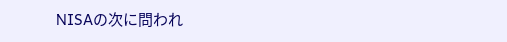NISAの次に問われ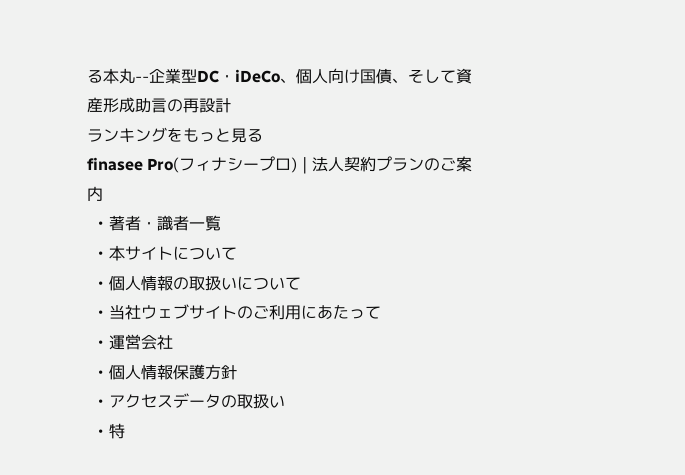る本丸--企業型DC・iDeCo、個人向け国債、そして資産形成助言の再設計
ランキングをもっと見る
finasee Pro(フィナシープロ) | 法人契約プランのご案内
  • 著者・識者一覧
  • 本サイトについて
  • 個人情報の取扱いについて
  • 当社ウェブサイトのご利用にあたって
  • 運営会社
  • 個人情報保護方針
  • アクセスデータの取扱い
  • 特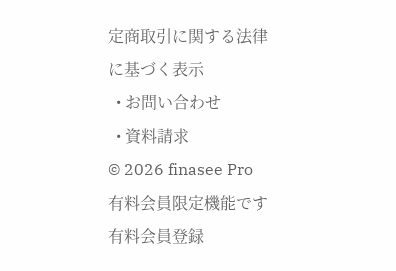定商取引に関する法律に基づく表示
  • お問い合わせ
  • 資料請求
© 2026 finasee Pro
有料会員限定機能です
有料会員登録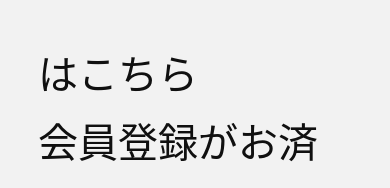はこちら
会員登録がお済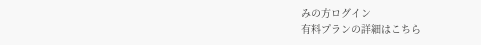みの方ログイン
有料プランの詳細はこちら